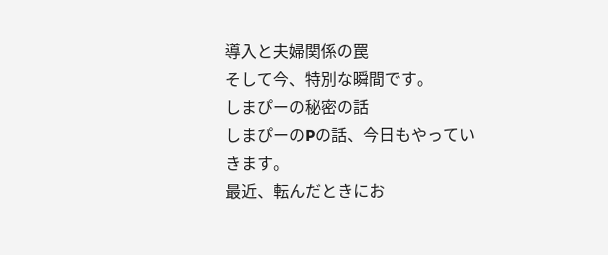導入と夫婦関係の罠
そして今、特別な瞬間です。
しまぴーの秘密の話
しまぴーのPの話、今日もやっていきます。
最近、転んだときにお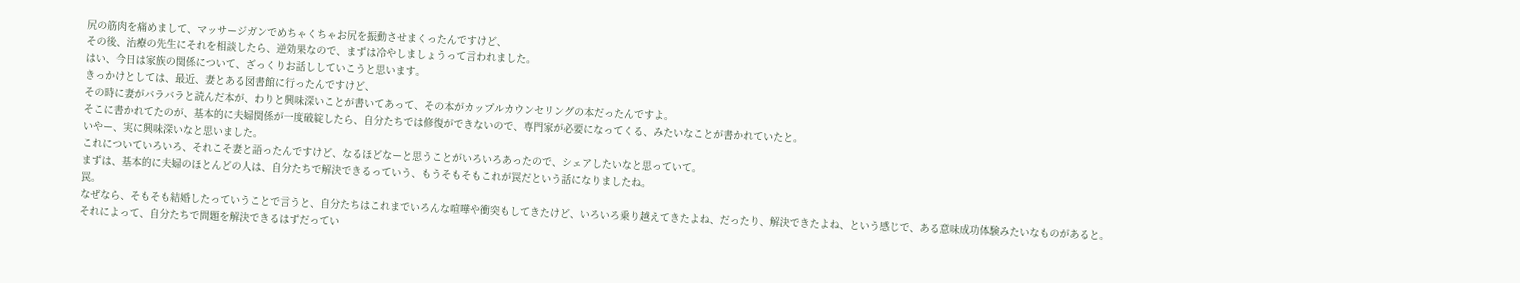尻の筋肉を痛めまして、マッサージガンでめちゃくちゃお尻を振動させまくったんですけど、
その後、治療の先生にそれを相談したら、逆効果なので、まずは冷やしましょうって言われました。
はい、今日は家族の関係について、ざっくりお話ししていこうと思います。
きっかけとしては、最近、妻とある図書館に行ったんですけど、
その時に妻がバラバラと読んだ本が、わりと興味深いことが書いてあって、その本がカップルカウンセリングの本だったんですよ。
そこに書かれてたのが、基本的に夫婦関係が一度破綻したら、自分たちでは修復ができないので、専門家が必要になってくる、みたいなことが書かれていたと。
いやー、実に興味深いなと思いました。
これについていろいろ、それこそ妻と語ったんですけど、なるほどなーと思うことがいろいろあったので、シェアしたいなと思っていて。
まずは、基本的に夫婦のほとんどの人は、自分たちで解決できるっていう、もうそもそもこれが罠だという話になりましたね。
罠。
なぜなら、そもそも結婚したっていうことで言うと、自分たちはこれまでいろんな喧嘩や衝突もしてきたけど、いろいろ乗り越えてきたよね、だったり、解決できたよね、という感じで、ある意味成功体験みたいなものがあると。
それによって、自分たちで問題を解決できるはずだってい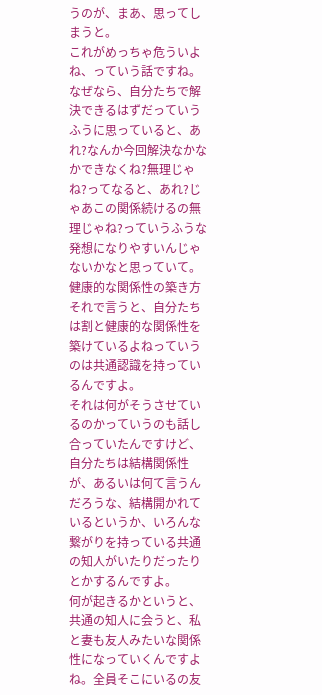うのが、まあ、思ってしまうと。
これがめっちゃ危ういよね、っていう話ですね。
なぜなら、自分たちで解決できるはずだっていうふうに思っていると、あれ?なんか今回解決なかなかできなくね?無理じゃね?ってなると、あれ?じゃあこの関係続けるの無理じゃね?っていうふうな発想になりやすいんじゃないかなと思っていて。
健康的な関係性の築き方
それで言うと、自分たちは割と健康的な関係性を築けているよねっていうのは共通認識を持っているんですよ。
それは何がそうさせているのかっていうのも話し合っていたんですけど、自分たちは結構関係性が、あるいは何て言うんだろうな、結構開かれているというか、いろんな繋がりを持っている共通の知人がいたりだったりとかするんですよ。
何が起きるかというと、共通の知人に会うと、私と妻も友人みたいな関係性になっていくんですよね。全員そこにいるの友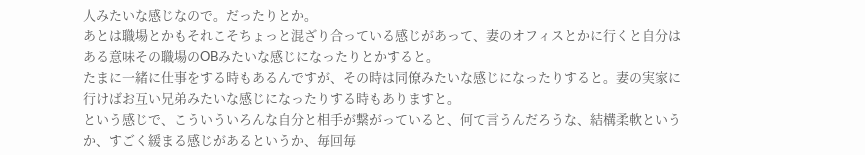人みたいな感じなので。だったりとか。
あとは職場とかもそれこそちょっと混ざり合っている感じがあって、妻のオフィスとかに行くと自分はある意味その職場のOBみたいな感じになったりとかすると。
たまに一緒に仕事をする時もあるんですが、その時は同僚みたいな感じになったりすると。妻の実家に行けばお互い兄弟みたいな感じになったりする時もありますと。
という感じで、こういういろんな自分と相手が繋がっていると、何て言うんだろうな、結構柔軟というか、すごく緩まる感じがあるというか、毎回毎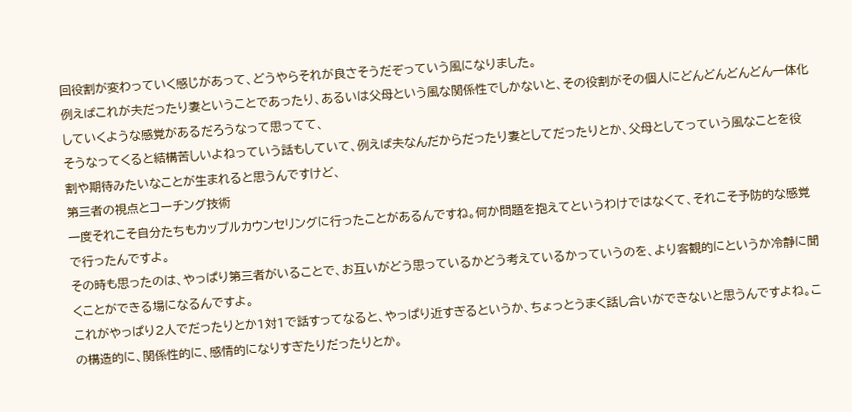回役割が変わっていく感じがあって、どうやらそれが良さそうだぞっていう風になりました。
例えばこれが夫だったり妻ということであったり、あるいは父母という風な関係性でしかないと、その役割がその個人にどんどんどんどん一体化していくような感覚があるだろうなって思ってて、
そうなってくると結構苦しいよねっていう話もしていて、例えば夫なんだからだったり妻としてだったりとか、父母としてっていう風なことを役割や期待みたいなことが生まれると思うんですけど、
第三者の視点とコーチング技術
一度それこそ自分たちもカップルカウンセリングに行ったことがあるんですね。何か問題を抱えてというわけではなくて、それこそ予防的な感覚で行ったんですよ。
その時も思ったのは、やっぱり第三者がいることで、お互いがどう思っているかどう考えているかっていうのを、より客観的にというか冷静に聞くことができる場になるんですよ。
これがやっぱり2人でだったりとか1対1で話すってなると、やっぱり近すぎるというか、ちょっとうまく話し合いができないと思うんですよね。この構造的に、関係性的に、感情的になりすぎたりだったりとか。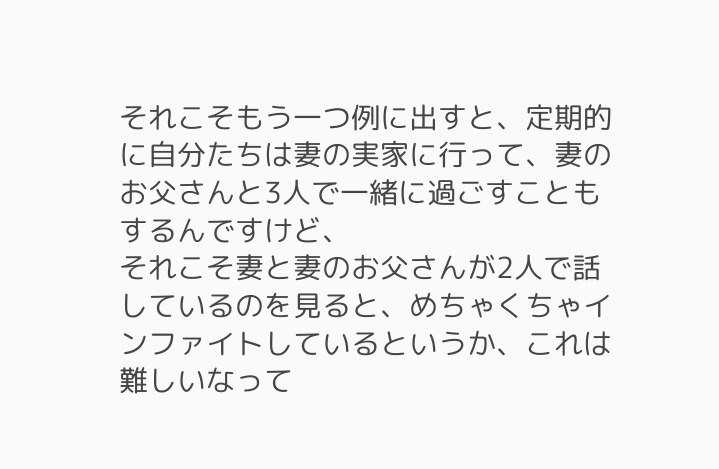それこそもう一つ例に出すと、定期的に自分たちは妻の実家に行って、妻のお父さんと3人で一緒に過ごすこともするんですけど、
それこそ妻と妻のお父さんが2人で話しているのを見ると、めちゃくちゃインファイトしているというか、これは難しいなって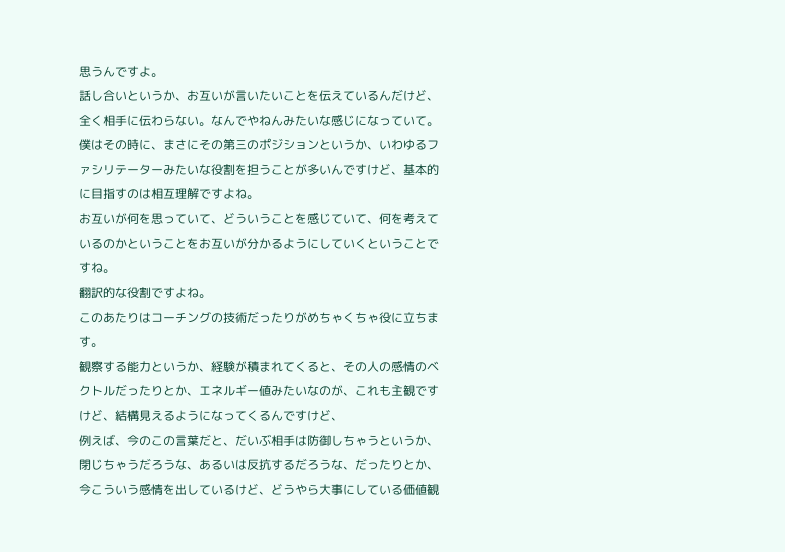思うんですよ。
話し合いというか、お互いが言いたいことを伝えているんだけど、全く相手に伝わらない。なんでやねんみたいな感じになっていて。
僕はその時に、まさにその第三のポジションというか、いわゆるファシリテーターみたいな役割を担うことが多いんですけど、基本的に目指すのは相互理解ですよね。
お互いが何を思っていて、どういうことを感じていて、何を考えているのかということをお互いが分かるようにしていくということですね。
翻訳的な役割ですよね。
このあたりはコーチングの技術だったりがめちゃくちゃ役に立ちます。
観察する能力というか、経験が積まれてくると、その人の感情のベクトルだったりとか、エネルギー値みたいなのが、これも主観ですけど、結構見えるようになってくるんですけど、
例えば、今のこの言葉だと、だいぶ相手は防御しちゃうというか、閉じちゃうだろうな、あるいは反抗するだろうな、だったりとか、
今こういう感情を出しているけど、どうやら大事にしている価値観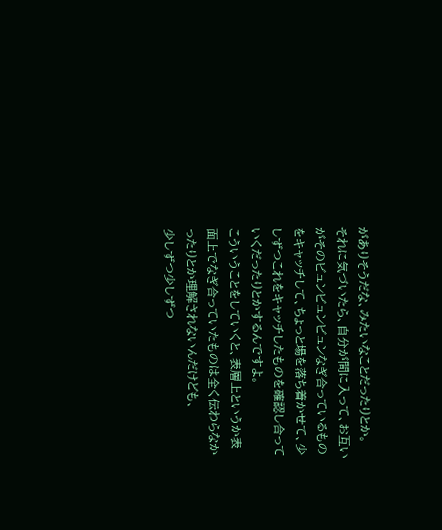がありそうだな、みたいなことだったりとか。
それに気づいたら、自分が間に入って、お互いがそのビュンビュンビュンなぎ合っているものをキャッチして、ちょっと場を落ち着かせて、少しずつこれをキャッチしたものを確認し合っていくだったりとかするんですよ。
こういうことをしていくと、表層上というか表面上でなぎ合っていたものは全く伝わらなかったりとか理解されないんだけども、
少しずつ少しずつ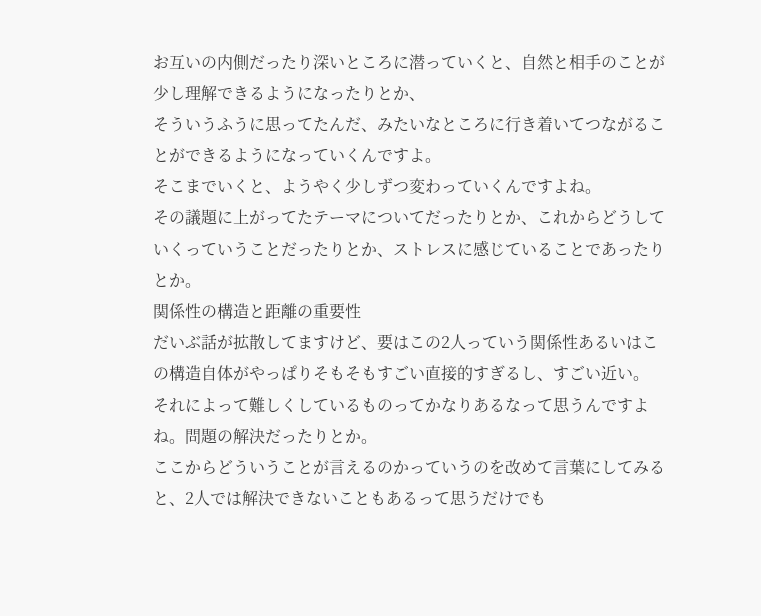お互いの内側だったり深いところに潜っていくと、自然と相手のことが少し理解できるようになったりとか、
そういうふうに思ってたんだ、みたいなところに行き着いてつながることができるようになっていくんですよ。
そこまでいくと、ようやく少しずつ変わっていくんですよね。
その議題に上がってたテーマについてだったりとか、これからどうしていくっていうことだったりとか、ストレスに感じていることであったりとか。
関係性の構造と距離の重要性
だいぶ話が拡散してますけど、要はこの2人っていう関係性あるいはこの構造自体がやっぱりそもそもすごい直接的すぎるし、すごい近い。
それによって難しくしているものってかなりあるなって思うんですよね。問題の解決だったりとか。
ここからどういうことが言えるのかっていうのを改めて言葉にしてみると、2人では解決できないこともあるって思うだけでも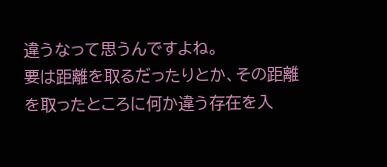違うなって思うんですよね。
要は距離を取るだったりとか、その距離を取ったところに何か違う存在を入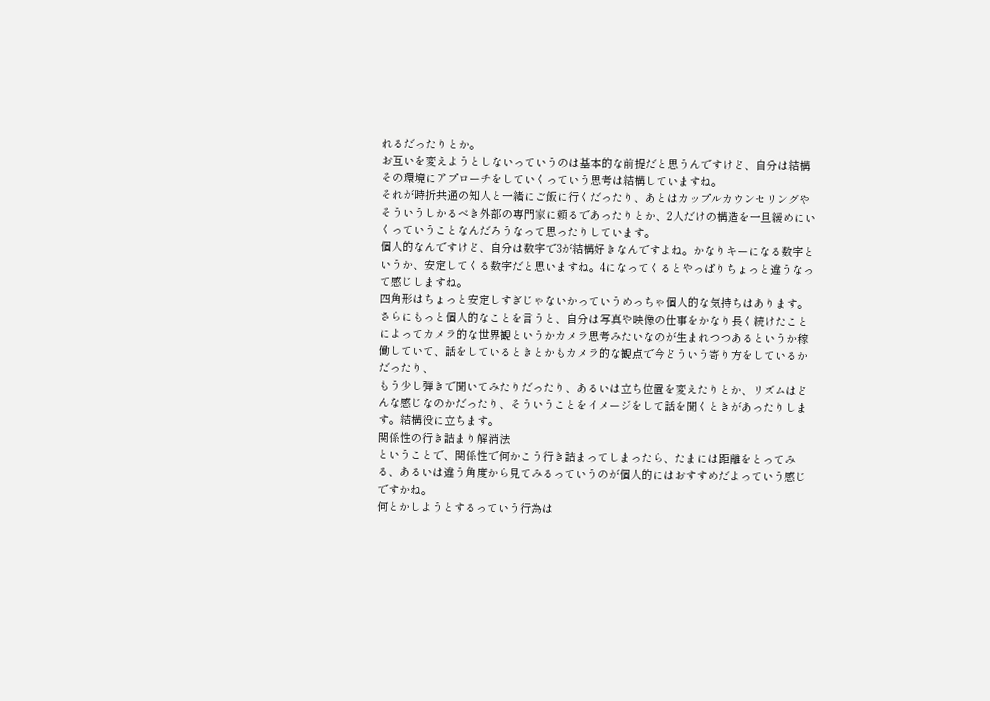れるだったりとか。
お互いを変えようとしないっていうのは基本的な前提だと思うんですけど、自分は結構その環境にアプローチをしていくっていう思考は結構していますね。
それが時折共通の知人と一緒にご飯に行くだったり、あとはカップルカウンセリングやそういうしかるべき外部の専門家に頼るであったりとか、2人だけの構造を一旦緩めにいくっていうことなんだろうなって思ったりしています。
個人的なんですけど、自分は数字で3が結構好きなんですよね。かなりキーになる数字というか、安定してくる数字だと思いますね。4になってくるとやっぱりちょっと違うなって感じしますね。
四角形はちょっと安定しすぎじゃないかっていうめっちゃ個人的な気持ちはあります。
さらにもっと個人的なことを言うと、自分は写真や映像の仕事をかなり長く続けたことによってカメラ的な世界観というかカメラ思考みたいなのが生まれつつあるというか稼働していて、話をしているときとかもカメラ的な観点で今どういう寄り方をしているかだったり、
もう少し弾きで聞いてみたりだったり、あるいは立ち位置を変えたりとか、リズムはどんな感じなのかだったり、そういうことをイメージをして話を聞くときがあったりします。結構役に立ちます。
関係性の行き詰まり解消法
ということで、関係性で何かこう行き詰まってしまったら、たまには距離をとってみる、あるいは違う角度から見てみるっていうのが個人的にはおすすめだよっていう感じですかね。
何とかしようとするっていう行為は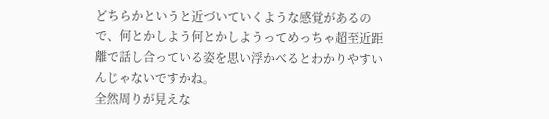どちらかというと近づいていくような感覚があるので、何とかしよう何とかしようってめっちゃ超至近距離で話し合っている姿を思い浮かべるとわかりやすいんじゃないですかね。
全然周りが見えな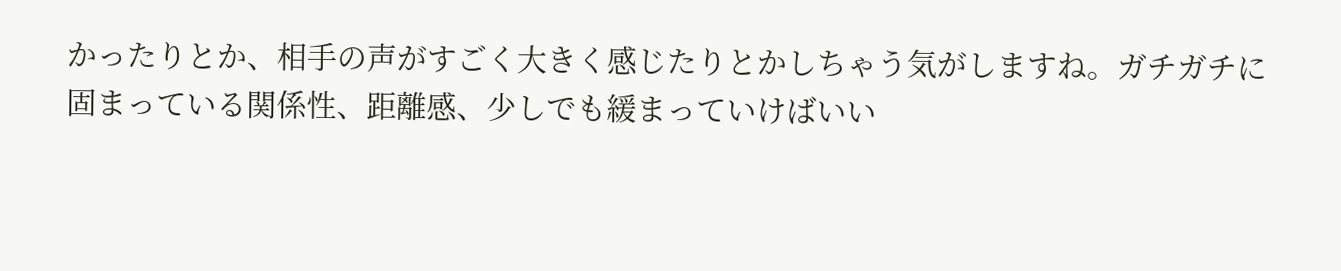かったりとか、相手の声がすごく大きく感じたりとかしちゃう気がしますね。ガチガチに固まっている関係性、距離感、少しでも緩まっていけばいい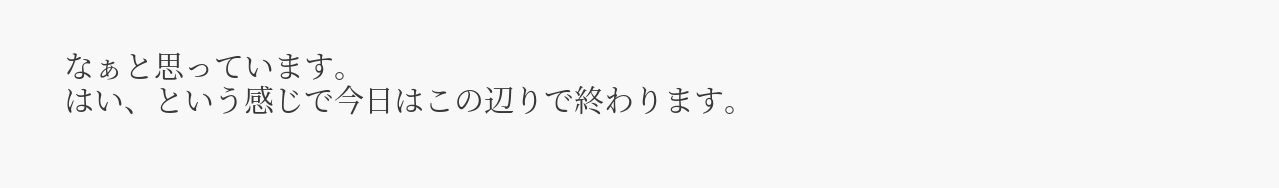なぁと思っています。
はい、という感じで今日はこの辺りで終わります。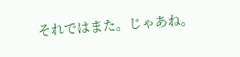それではまた。じゃあね。